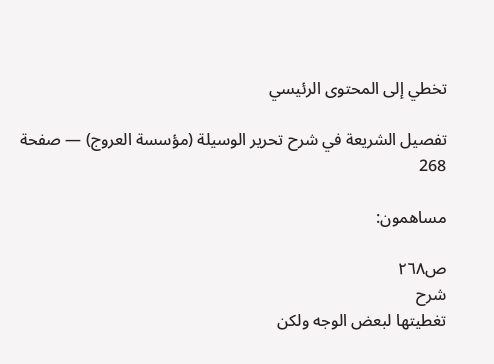تخطي إلى المحتوى الرئيسي

تفصيل الشريعة في شرح تحرير الوسيلة (مؤسسة العروج) — صفحة 268

مساهمون:

ص٢٦٨
شرح
تغطيتها لبعض الوجه ولكن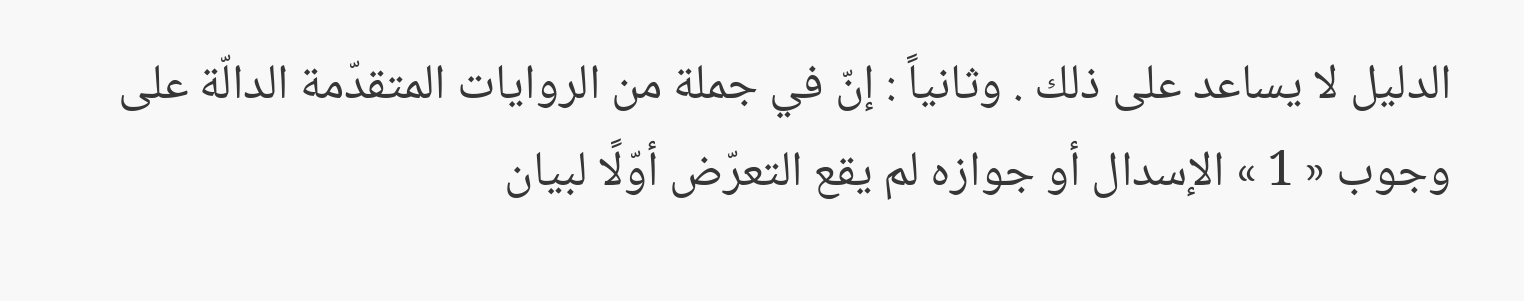الدليل لا يساعد على ذلك . وثانياً : إنّ في جملة من الروايات المتقدّمة الدالّة على وجوب « 1 » الإسدال أو جوازه لم يقع التعرّض أوّلًا لبيان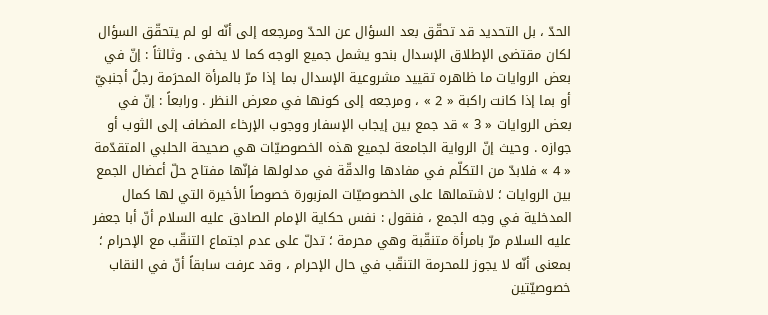الحدّ ، بل التحديد قد تحقّق بعد السؤال عن الحدّ ومرجعه إلى أنّه لو لم يتحقّق السؤال لكان مقتضى الإطلاق الإسدال بنحو يشمل جميع الوجه كما لا يخفى . وثالثاً : إنّ في بعض الروايات ما ظاهره تقييد مشروعية الإسدال بما إذا مرّ بالمرأة المحرَمة رجلٌ أجنبيّ أو بما إذا كانت راكبة « 2 » ، ومرجعه إلى كونها في معرض النظر . ورابعاً : إنّ في بعض الروايات « 3 » قد جمع بين إيجاب الإسفار ووجوب الإرخاء المضاف إلى الثوب أو جوازه . وحيث إنّ الرواية الجامعة لجميع هذه الخصوصيّات هي صحيحة الحلبي المتقدّمة « 4 » فلابدّ من التكلّم في مفادها والدقّة في مدلولها فإنّها مفتاح حلّ أعضال الجمع بين الروايات ؛ لاشتمالها على الخصوصيّات المزبورة خصوصاً الأخيرة التي لها كمال المدخلية في وجه الجمع ، فنقول : نفس حكاية الإمام الصادق عليه السلام أنّ أبا جعفر عليه السلام مرّ بامرأة متنقّبة وهي محرمة ؛ تدلّ على عدم اجتماع التنقّب مع الإحرام ؛ بمعنى أنّه لا يجوز للمحرمة التنقّب في حال الإحرام ، وقد عرفت سابقاً أنّ في النقاب خصوصيّتين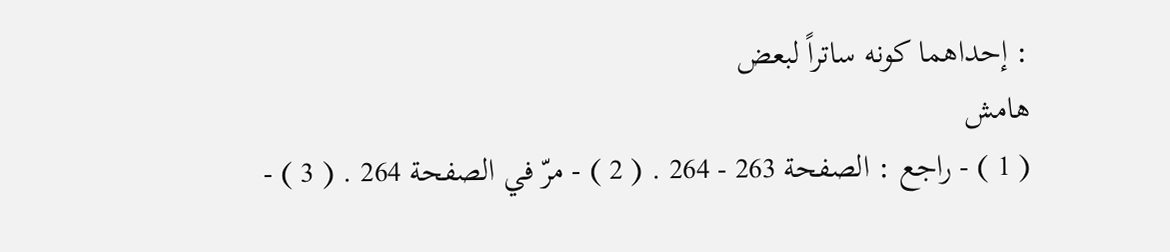: إحداهما كونه ساتراً لبعض
هامش
( 1 ) - راجع : الصفحة 263 - 264 . ( 2 ) - مرّ في الصفحة 264 . ( 3 ) -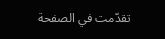تقدّمت في الصفحة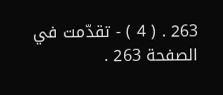263 . ( 4 ) - تقدّمت في الصفحة 263 .